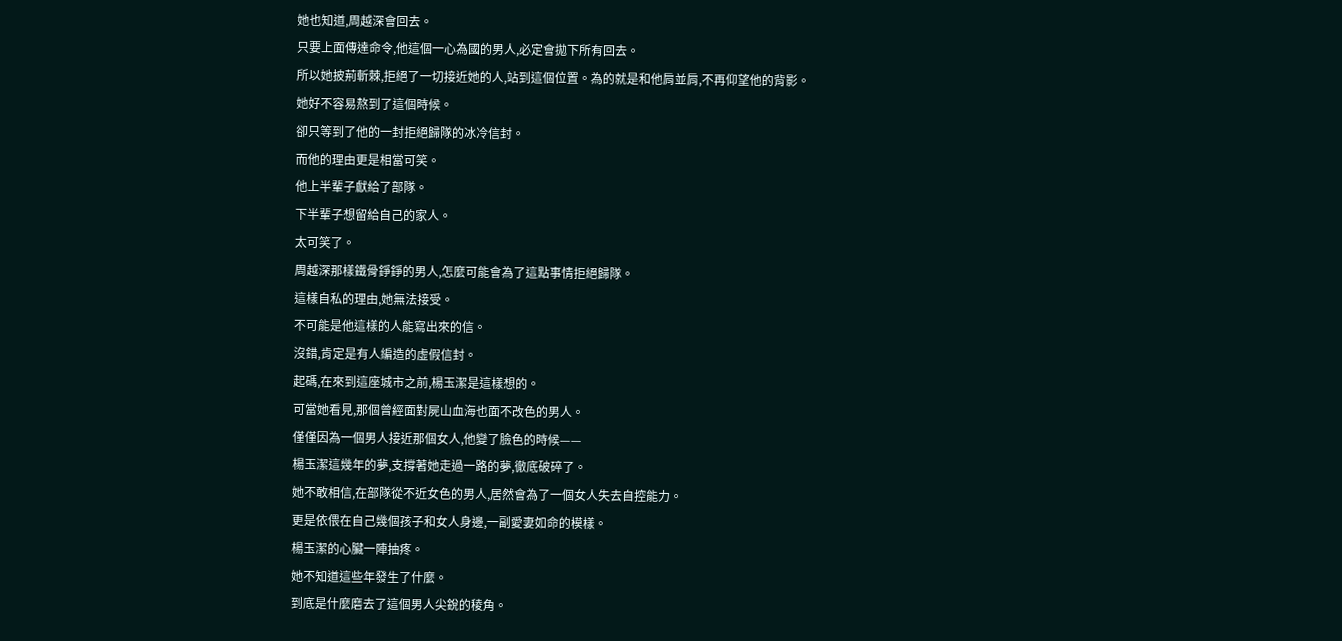她也知道,周越深會回去。
只要上面傳達命令,他這個一心為國的男人,必定會拋下所有回去。
所以她披荊斬棘,拒絕了一切接近她的人,站到這個位置。為的就是和他肩並肩,不再仰望他的背影。
她好不容易熬到了這個時候。
卻只等到了他的一封拒絕歸隊的冰冷信封。
而他的理由更是相當可笑。
他上半輩子獻給了部隊。
下半輩子想留給自己的家人。
太可笑了。
周越深那樣鐵骨錚錚的男人,怎麼可能會為了這點事情拒絕歸隊。
這樣自私的理由,她無法接受。
不可能是他這樣的人能寫出來的信。
沒錯,肯定是有人編造的虛假信封。
起碼,在來到這座城市之前,楊玉潔是這樣想的。
可當她看見,那個曾經面對屍山血海也面不改色的男人。
僅僅因為一個男人接近那個女人,他變了臉色的時候——
楊玉潔這幾年的夢,支撐著她走過一路的夢,徹底破碎了。
她不敢相信,在部隊從不近女色的男人,居然會為了一個女人失去自控能力。
更是依偎在自己幾個孩子和女人身邊,一副愛妻如命的模樣。
楊玉潔的心臟一陣抽疼。
她不知道這些年發生了什麼。
到底是什麼磨去了這個男人尖銳的稜角。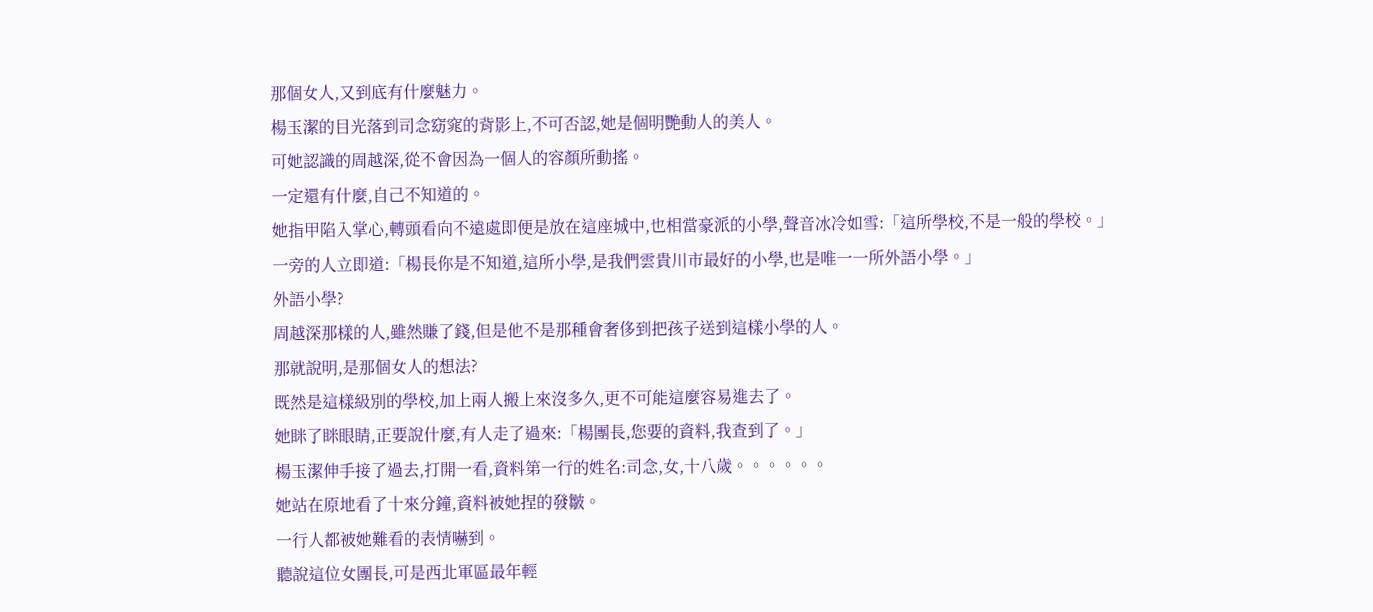那個女人,又到底有什麼魅力。
楊玉潔的目光落到司念窈窕的背影上,不可否認,她是個明艷動人的美人。
可她認識的周越深,從不會因為一個人的容顏所動搖。
一定還有什麼,自己不知道的。
她指甲陷入掌心,轉頭看向不遠處即便是放在這座城中,也相當豪派的小學,聲音冰冷如雪:「這所學校,不是一般的學校。」
一旁的人立即道:「楊長你是不知道,這所小學,是我們雲貴川市最好的小學,也是唯一一所外語小學。」
外語小學?
周越深那樣的人,雖然賺了錢,但是他不是那種會奢侈到把孩子送到這樣小學的人。
那就說明,是那個女人的想法?
既然是這樣級別的學校,加上兩人搬上來沒多久,更不可能這麼容易進去了。
她眯了眯眼睛,正要說什麼,有人走了過來:「楊團長,您要的資料,我查到了。」
楊玉潔伸手接了過去,打開一看,資料第一行的姓名:司念,女,十八歲。。。。。。
她站在原地看了十來分鐘,資料被她捏的發皺。
一行人都被她難看的表情嚇到。
聽說這位女團長,可是西北軍區最年輕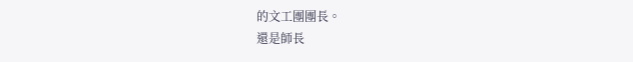的文工團團長。
還是師長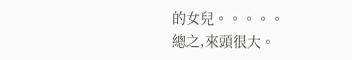的女兒。。。。。
總之,來頭很大。